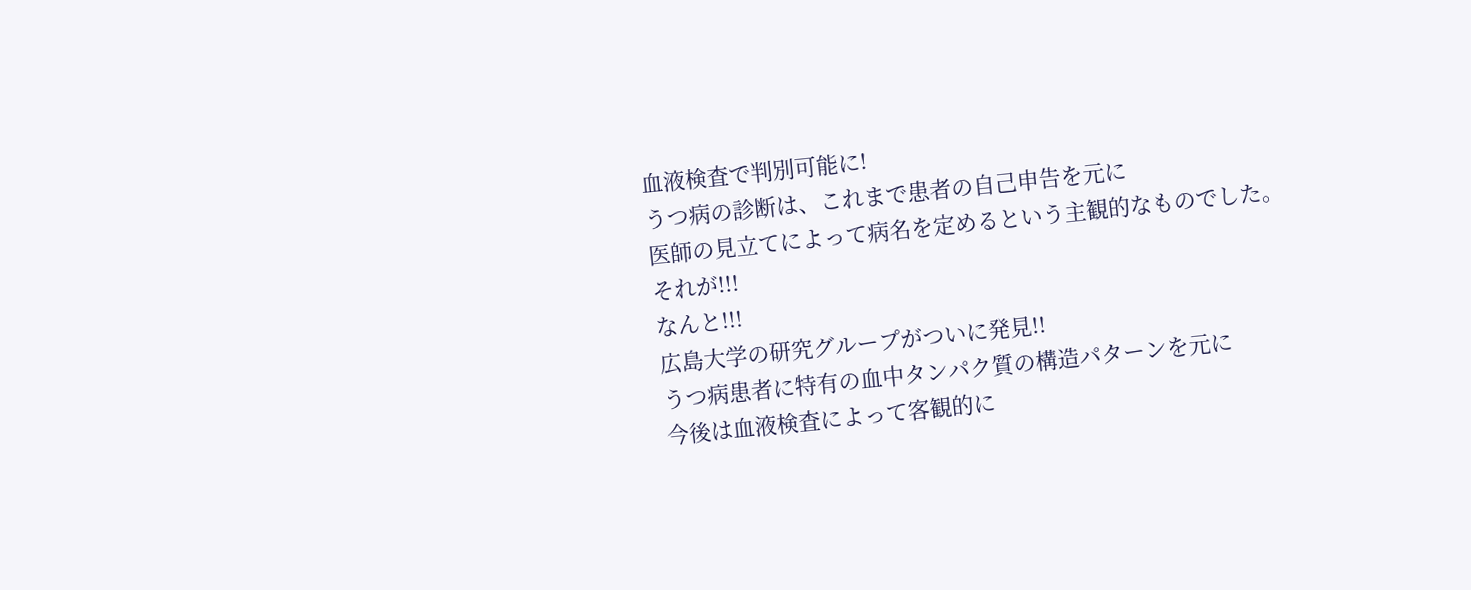血液検査で判別可能に!
うつ病の診断は、これまで患者の自己申告を元に
医師の見立てによって病名を定めるという主観的なものでした。
それが!!!
なんと!!!
広島大学の研究グループがついに発見!!
うつ病患者に特有の血中タンパク質の構造パターンを元に
今後は血液検査によって客観的に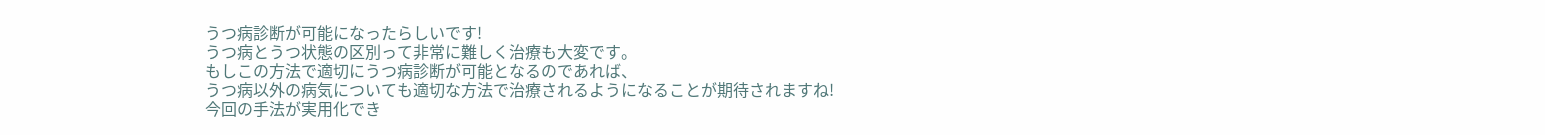うつ病診断が可能になったらしいです!
うつ病とうつ状態の区別って非常に難しく治療も大変です。
もしこの方法で適切にうつ病診断が可能となるのであれば、
うつ病以外の病気についても適切な方法で治療されるようになることが期待されますね!
今回の手法が実用化でき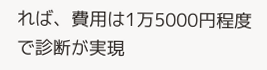れば、費用は1万5000円程度で診断が実現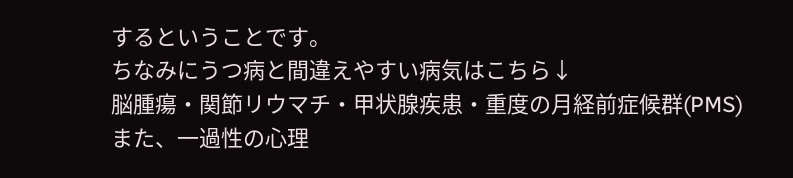するということです。
ちなみにうつ病と間違えやすい病気はこちら↓
脳腫瘍・関節リウマチ・甲状腺疾患・重度の月経前症候群(PMS)
また、一過性の心理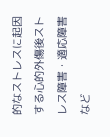的なストレスに起因する心的外傷後ストレス障害・適応障害など